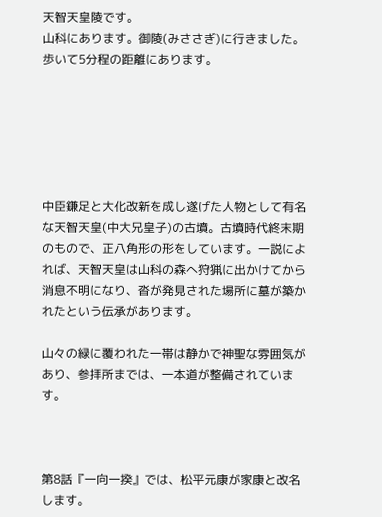天智天皇陵です。
山科にあります。御陵(みささぎ)に行きました。歩いて5分程の距離にあります。






中臣鎌足と大化改新を成し遂げた人物として有名な天智天皇(中大兄皇子)の古墳。古墳時代終末期のもので、正八角形の形をしています。一説によれば、天智天皇は山科の森へ狩猟に出かけてから消息不明になり、沓が発見された場所に墓が築かれたという伝承があります。

山々の緑に覆われた一帯は静かで神聖な雰囲気があり、参拝所までは、一本道が整備されています。



第8話『一向一揆』では、松平元康が家康と改名します。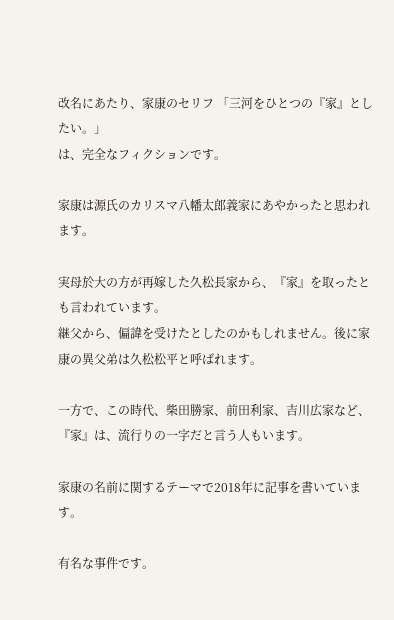改名にあたり、家康のセリフ 「三河をひとつの『家』としたい。」
は、完全なフィクションです。

家康は源氏のカリスマ八幡太郎義家にあやかったと思われます。

実母於大の方が再嫁した久松長家から、『家』を取ったとも言われています。
継父から、偏諱を受けたとしたのかもしれません。後に家康の異父弟は久松松平と呼ばれます。

一方で、この時代、柴田勝家、前田利家、吉川広家など、『家』は、流行りの一字だと言う人もいます。

家康の名前に関するテーマで2018年に記事を書いています。

有名な事件です。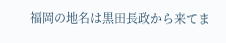福岡の地名は黒田長政から来てま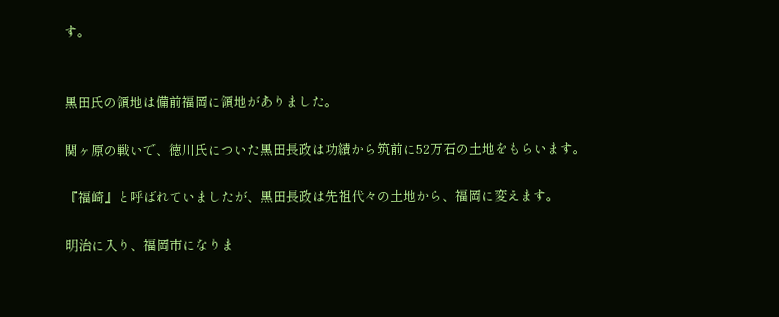す。


黒田氏の領地は備前福岡に領地がありました。

関ヶ原の戦いで、徳川氏についた黒田長政は功績から筑前に52万石の土地をもらいます。

『福崎』と呼ばれていましたが、黒田長政は先祖代々の土地から、福岡に変えます。

明治に入り、福岡市になりま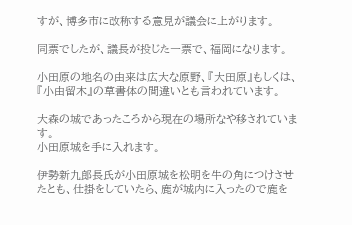すが、博多市に改称する意見が議会に上がります。

同票でしたが、議長が投じた一票で、福岡になります。

小田原の地名の由来は広大な原野、『大田原』もしくは、『小由留木』の草書体の間違いとも言われています。

大森の城であったころから現在の場所なや移されています。
小田原城を手に入れます。

伊勢新九郎長氏が小田原城を松明を牛の角につけさせたとも、仕掛をしていたら、鹿が城内に入ったので鹿を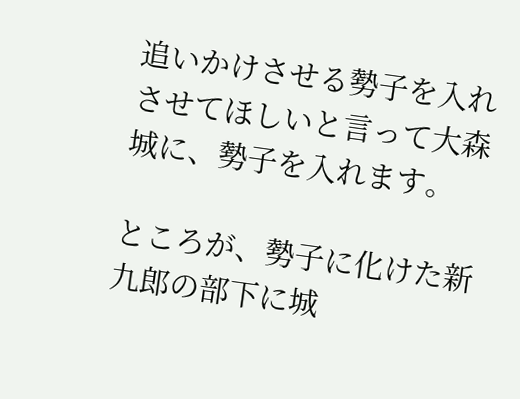追いかけさせる勢子を入れさせてほしいと言って大森城に、勢子を入れます。

ところが、勢子に化けた新九郎の部下に城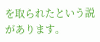を取られたという説があります。